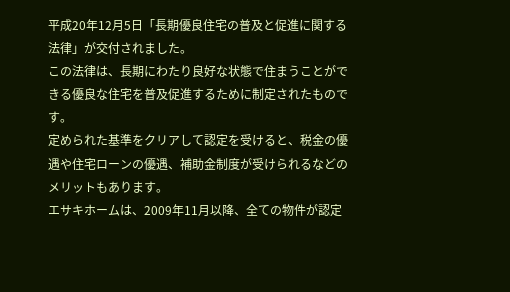平成20年12月5日「長期優良住宅の普及と促進に関する法律」が交付されました。
この法律は、長期にわたり良好な状態で住まうことができる優良な住宅を普及促進するために制定されたものです。
定められた基準をクリアして認定を受けると、税金の優遇や住宅ローンの優遇、補助金制度が受けられるなどのメリットもあります。
エサキホームは、2009年11月以降、全ての物件が認定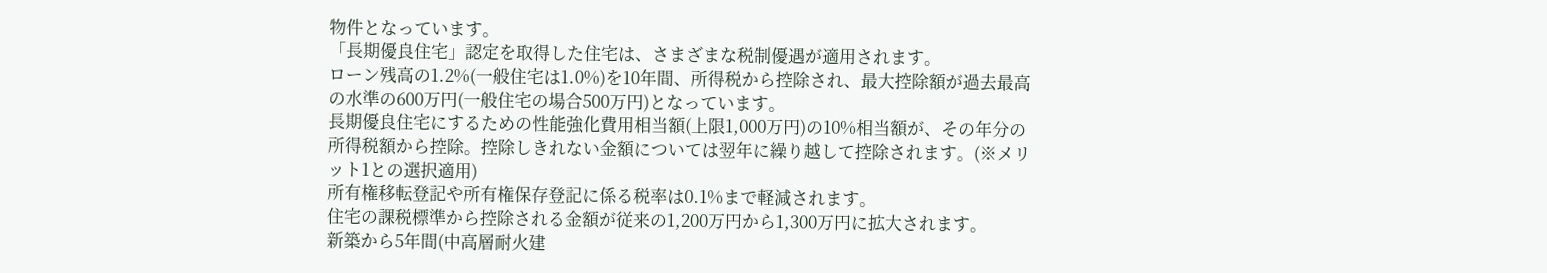物件となっています。
「長期優良住宅」認定を取得した住宅は、さまざまな税制優遇が適用されます。
ローン残高の1.2%(一般住宅は1.0%)を10年間、所得税から控除され、最大控除額が過去最高の水準の600万円(一般住宅の場合500万円)となっています。
長期優良住宅にするための性能強化費用相当額(上限1,000万円)の10%相当額が、その年分の所得税額から控除。控除しきれない金額については翌年に繰り越して控除されます。(※メリット1との選択適用)
所有権移転登記や所有権保存登記に係る税率は0.1%まで軽減されます。
住宅の課税標準から控除される金額が従来の1,200万円から1,300万円に拡大されます。
新築から5年間(中高層耐火建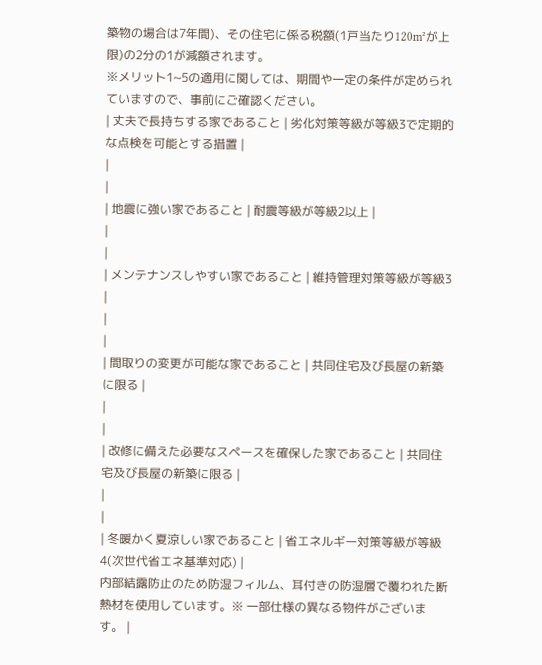築物の場合は7年間)、その住宅に係る税額(1戸当たり120m²が上限)の2分の1が減額されます。
※メリット1~5の適用に関しては、期間や一定の条件が定められていますので、事前にご確認ください。
| 丈夫で長持ちする家であること | 劣化対策等級が等級3で定期的な点検を可能とする措置 |
|
|
| 地震に強い家であること | 耐震等級が等級2以上 |
|
|
| メンテナンスしやすい家であること | 維持管理対策等級が等級3 |
|
|
| 間取りの変更が可能な家であること | 共同住宅及び長屋の新築に限る |
|
|
| 改修に備えた必要なスペースを確保した家であること | 共同住宅及び長屋の新築に限る |
|
|
| 冬暖かく夏涼しい家であること | 省エネルギー対策等級が等級4(次世代省エネ基準対応) |
内部結露防止のため防湿フィルム、耳付きの防湿層で覆われた断熱材を使用しています。※ 一部仕様の異なる物件がございます。 |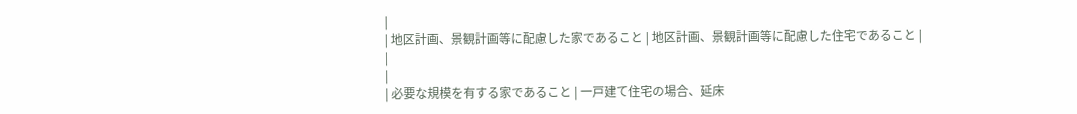|
| 地区計画、景観計画等に配慮した家であること | 地区計画、景観計画等に配慮した住宅であること |
|
|
| 必要な規模を有する家であること | 一戸建て住宅の場合、延床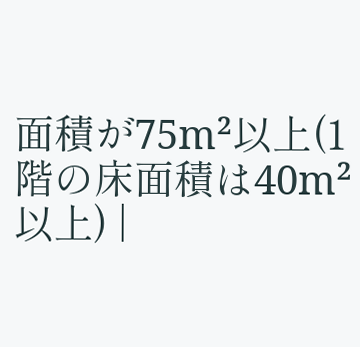面積が75m²以上(1階の床面積は40m²以上) |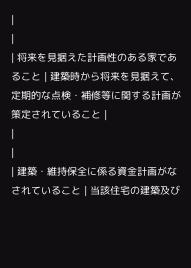|
|
| 将来を見据えた計画性のある家であること | 建築時から将来を見据えて、定期的な点検・補修等に関する計画が策定されていること |
|
|
| 建築・維持保全に係る資金計画がなされていること | 当該住宅の建築及び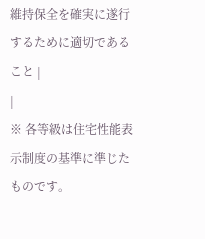維持保全を確実に遂行するために適切であること |
|
※ 各等級は住宅性能表示制度の基準に準じたものです。